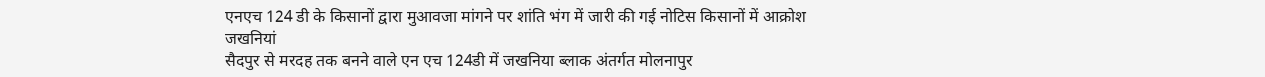एनएच 124 डी के किसानों द्वारा मुआवजा मांगने पर शांति भंग में जारी की गई नोटिस किसानों में आक्रोश
जखनियां
सैदपुर से मरदह तक बनने वाले एन एच 124डी में जखनिया ब्लाक अंतर्गत मोलनापुर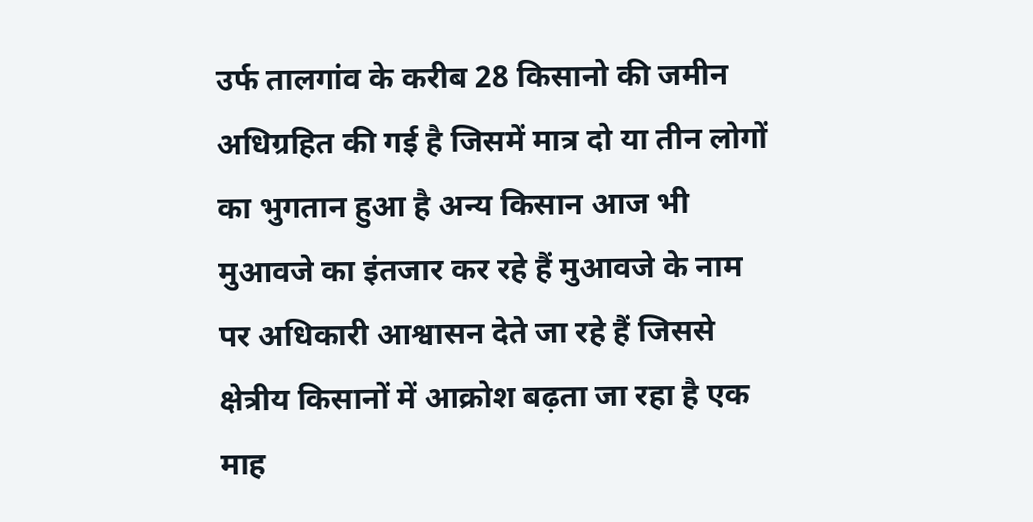उर्फ तालगांव के करीब 28 किसानो की जमीन अधिग्रहित की गई है जिसमें मात्र दो या तीन लोगों का भुगतान हुआ है अन्य किसान आज भी मुआवजे का इंतजार कर रहे हैं मुआवजे के नाम पर अधिकारी आश्वासन देते जा रहे हैं जिससे क्षेत्रीय किसानों में आक्रोश बढ़ता जा रहा है एक माह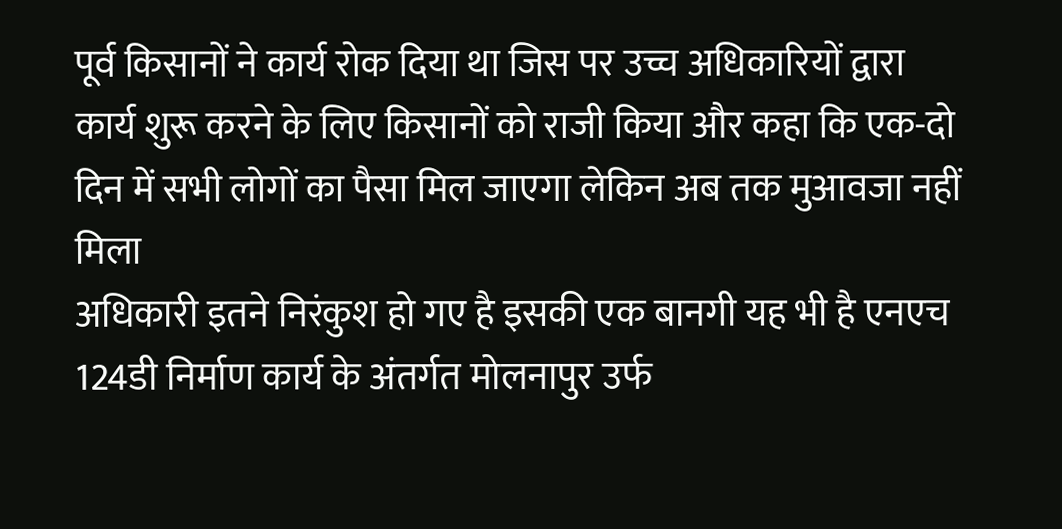पूर्व किसानों ने कार्य रोक दिया था जिस पर उच्च अधिकारियों द्वारा कार्य शुरू करने के लिए किसानों को राजी किया और कहा कि एक-दो दिन में सभी लोगों का पैसा मिल जाएगा लेकिन अब तक मुआवजा नहीं मिला
अधिकारी इतने निरंकुश हो गए है इसकी एक बानगी यह भी है एनएच 124डी निर्माण कार्य के अंतर्गत मोलनापुर उर्फ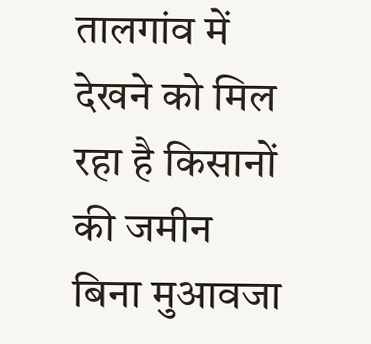तालगांव में देखने को मिल रहा है किसानों की जमीन बिना मुआवजा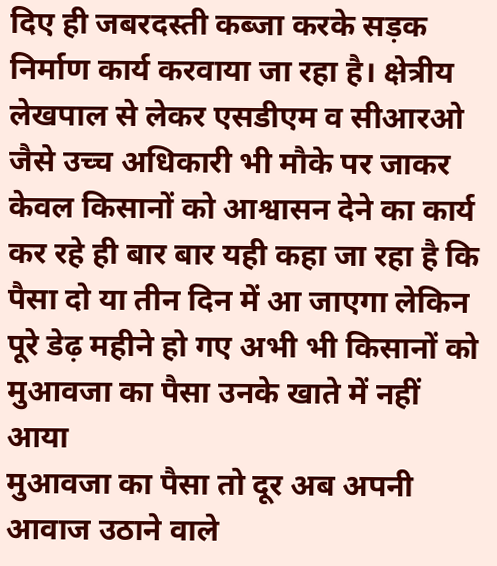दिए ही जबरदस्ती कब्जा करके सड़क निर्माण कार्य करवाया जा रहा है। क्षेत्रीय लेखपाल से लेकर एसडीएम व सीआरओ जैसे उच्च अधिकारी भी मौके पर जाकर केवल किसानों को आश्वासन देने का कार्य कर रहे ही बार बार यही कहा जा रहा है कि पैसा दो या तीन दिन में आ जाएगा लेकिन पूरे डेढ़ महीने हो गए अभी भी किसानों को मुआवजा का पैसा उनके खाते में नहीं आया
मुआवजा का पैसा तो दूर अब अपनी आवाज उठाने वाले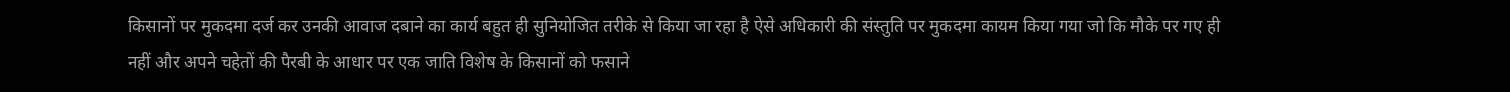किसानों पर मुकदमा दर्ज कर उनकी आवाज दबाने का कार्य बहुत ही सुनियोजित तरीके से किया जा रहा है ऐसे अधिकारी की संस्तुति पर मुकदमा कायम किया गया जो कि मौके पर गए ही नहीं और अपने चहेतों की पैरबी के आधार पर एक जाति विशेष के किसानों को फसाने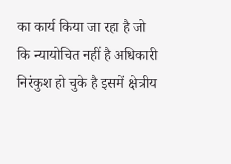का कार्य किया जा रहा है जो कि न्यायोचित नहीं है अधिकारी निरंकुश हो चुके है इसमें क्षेत्रीय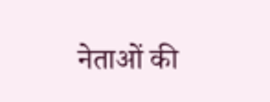नेताओं की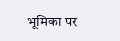भूमिका पर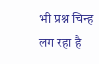भी प्रश्न चिन्ह लग रहा है